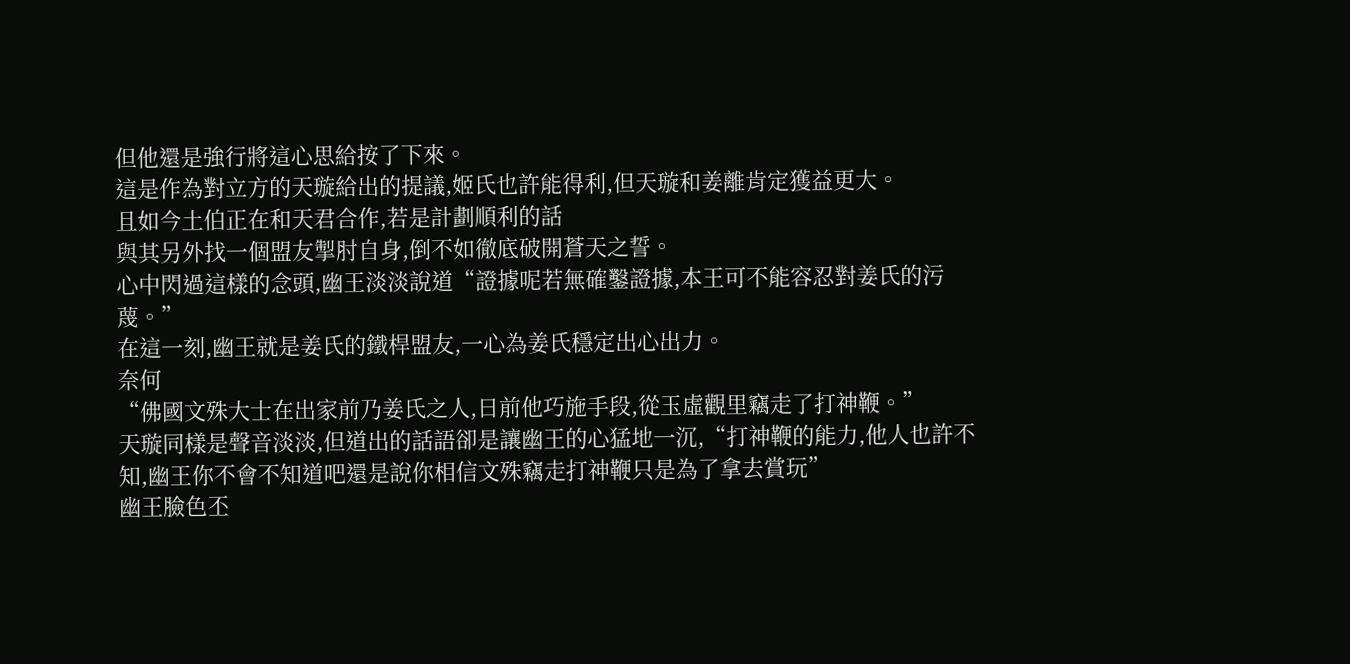但他還是強行將這心思給按了下來。
這是作為對立方的天璇給出的提議,姬氏也許能得利,但天璇和姜離肯定獲益更大。
且如今土伯正在和天君合作,若是計劃順利的話
與其另外找一個盟友掣肘自身,倒不如徹底破開蒼天之誓。
心中閃過這樣的念頭,幽王淡淡說道“證據呢若無確鑿證據,本王可不能容忍對姜氏的污蔑。”
在這一刻,幽王就是姜氏的鐵桿盟友,一心為姜氏穩定出心出力。
奈何
“佛國文殊大士在出家前乃姜氏之人,日前他巧施手段,從玉虛觀里竊走了打神鞭。”
天璇同樣是聲音淡淡,但道出的話語卻是讓幽王的心猛地一沉,“打神鞭的能力,他人也許不知,幽王你不會不知道吧還是說你相信文殊竊走打神鞭只是為了拿去賞玩”
幽王臉色丕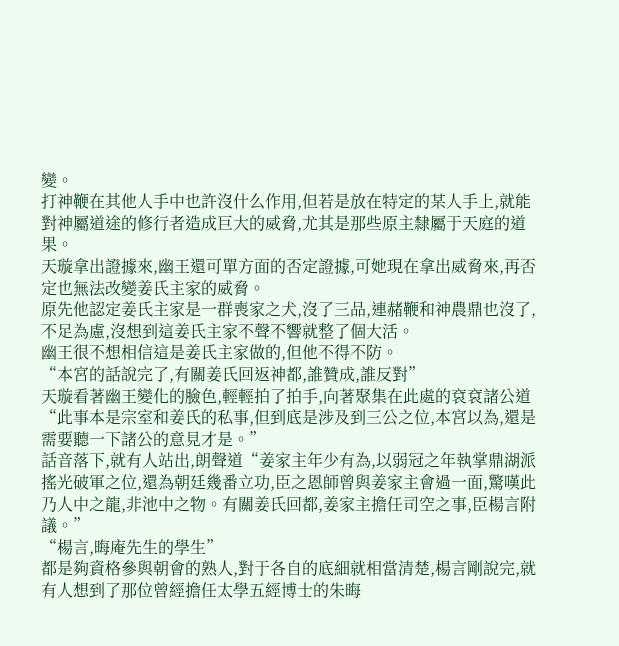變。
打神鞭在其他人手中也許沒什么作用,但若是放在特定的某人手上,就能對神屬道途的修行者造成巨大的威脅,尤其是那些原主隸屬于天庭的道果。
天璇拿出證據來,幽王還可單方面的否定證據,可她現在拿出威脅來,再否定也無法改變姜氏主家的威脅。
原先他認定姜氏主家是一群喪家之犬,沒了三品,連赭鞭和神農鼎也沒了,不足為慮,沒想到這姜氏主家不聲不響就整了個大活。
幽王很不想相信這是姜氏主家做的,但他不得不防。
“本宮的話說完了,有關姜氏回返神都,誰贊成,誰反對”
天璇看著幽王變化的臉色,輕輕拍了拍手,向著聚集在此處的袞袞諸公道“此事本是宗室和姜氏的私事,但到底是涉及到三公之位,本宮以為,還是需要聽一下諸公的意見才是。”
話音落下,就有人站出,朗聲道“姜家主年少有為,以弱冠之年執掌鼎湖派搖光破軍之位,還為朝廷幾番立功,臣之恩師曾與姜家主會過一面,驚嘆此乃人中之龍,非池中之物。有關姜氏回都,姜家主擔任司空之事,臣楊言附議。”
“楊言,晦庵先生的學生”
都是夠資格參與朝會的熟人,對于各自的底細就相當清楚,楊言剛說完,就有人想到了那位曾經擔任太學五經博士的朱晦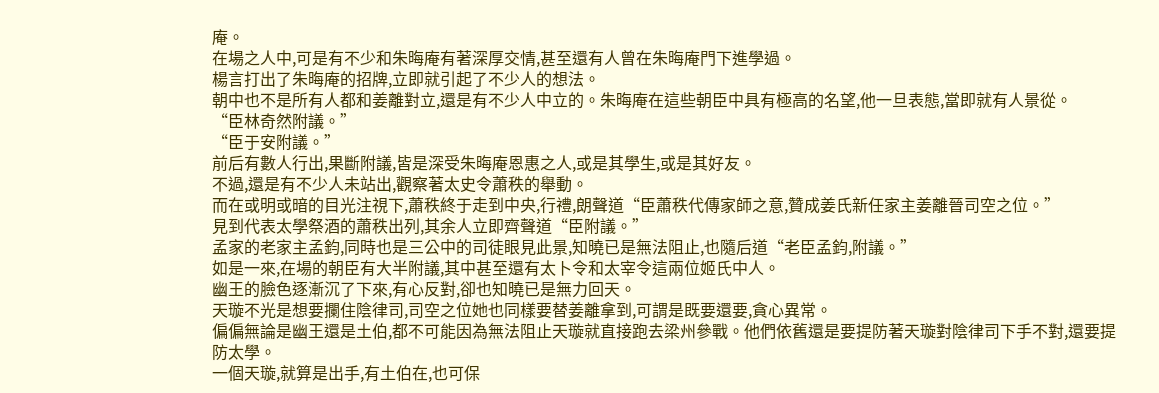庵。
在場之人中,可是有不少和朱晦庵有著深厚交情,甚至還有人曾在朱晦庵門下進學過。
楊言打出了朱晦庵的招牌,立即就引起了不少人的想法。
朝中也不是所有人都和姜離對立,還是有不少人中立的。朱晦庵在這些朝臣中具有極高的名望,他一旦表態,當即就有人景從。
“臣林奇然附議。”
“臣于安附議。”
前后有數人行出,果斷附議,皆是深受朱晦庵恩惠之人,或是其學生,或是其好友。
不過,還是有不少人未站出,觀察著太史令蕭秩的舉動。
而在或明或暗的目光注視下,蕭秩終于走到中央,行禮,朗聲道“臣蕭秩代傳家師之意,贊成姜氏新任家主姜離晉司空之位。”
見到代表太學祭酒的蕭秩出列,其余人立即齊聲道“臣附議。”
孟家的老家主孟鈞,同時也是三公中的司徒眼見此景,知曉已是無法阻止,也隨后道“老臣孟鈞,附議。”
如是一來,在場的朝臣有大半附議,其中甚至還有太卜令和太宰令這兩位姬氏中人。
幽王的臉色逐漸沉了下來,有心反對,卻也知曉已是無力回天。
天璇不光是想要攔住陰律司,司空之位她也同樣要替姜離拿到,可謂是既要還要,貪心異常。
偏偏無論是幽王還是土伯,都不可能因為無法阻止天璇就直接跑去梁州參戰。他們依舊還是要提防著天璇對陰律司下手不對,還要提防太學。
一個天璇,就算是出手,有土伯在,也可保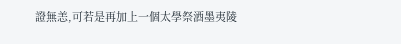證無恙,可若是再加上一個太學祭酒墨夷陵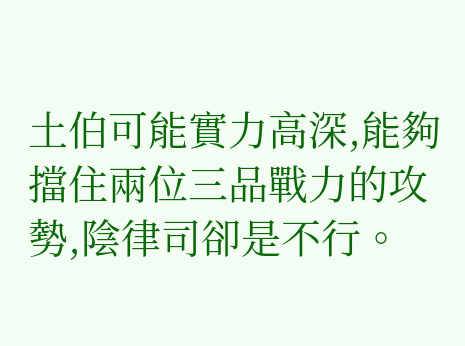土伯可能實力高深,能夠擋住兩位三品戰力的攻勢,陰律司卻是不行。